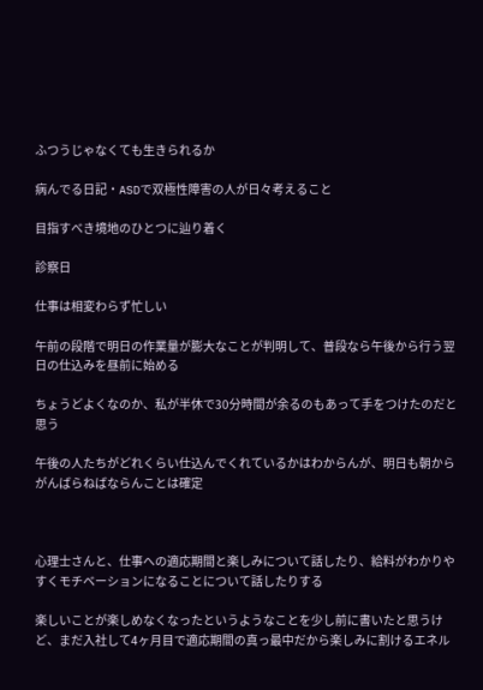ふつうじゃなくても生きられるか

病んでる日記・ASDで双極性障害の人が日々考えること

目指すべき境地のひとつに辿り着く

診察日

仕事は相変わらず忙しい

午前の段階で明日の作業量が膨大なことが判明して、普段なら午後から行う翌日の仕込みを昼前に始める

ちょうどよくなのか、私が半休で30分時間が余るのもあって手をつけたのだと思う

午後の人たちがどれくらい仕込んでくれているかはわからんが、明日も朝からがんばらねばならんことは確定



心理士さんと、仕事への適応期間と楽しみについて話したり、給料がわかりやすくモチベーションになることについて話したりする

楽しいことが楽しめなくなったというようなことを少し前に書いたと思うけど、まだ入社して4ヶ月目で適応期間の真っ最中だから楽しみに割けるエネル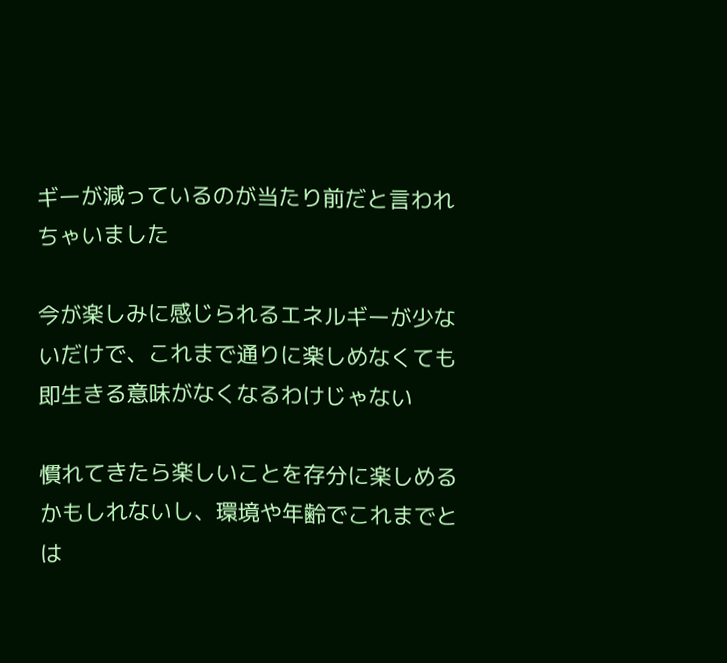ギーが減っているのが当たり前だと言われちゃいました

今が楽しみに感じられるエネルギーが少ないだけで、これまで通りに楽しめなくても即生きる意味がなくなるわけじゃない

慣れてきたら楽しいことを存分に楽しめるかもしれないし、環境や年齢でこれまでとは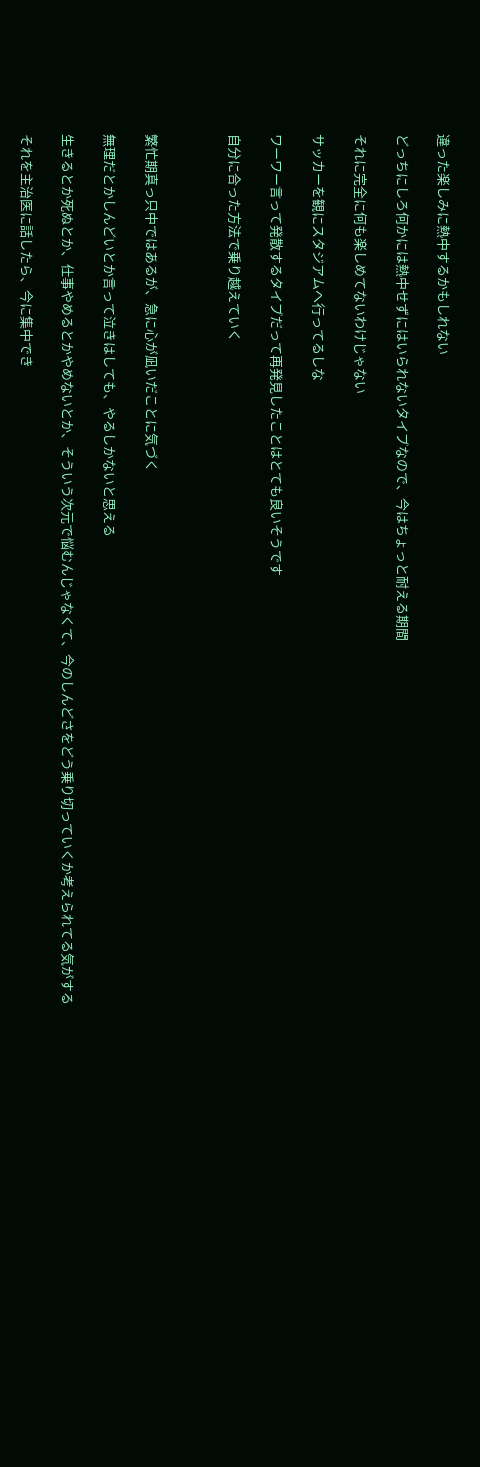違った楽しみに熱中するかもしれない

どっちにしろ何かには熱中せずにはいられないタイプなので、今はちょっと耐える期間

それに完全に何も楽しめてないわけじゃない

サッカーを観にスタジアムへ行ってるしな

ワーワー言って発散するタイプだって再発見したことはとても良いそうです

自分に合った方法で乗り越えていく



繁忙期真っ只中ではあるが、急に心が凪いだことに気づく

無理だとかしんどいとか言って泣きはしても、やるしかないと思える

生きるとか死ぬとか、仕事やめるとかやめないとか、そういう次元で悩むんじゃなくて、今のしんどさをどう乗り切っていくか考えられてる気がする

それを主治医に話したら、今に集中でき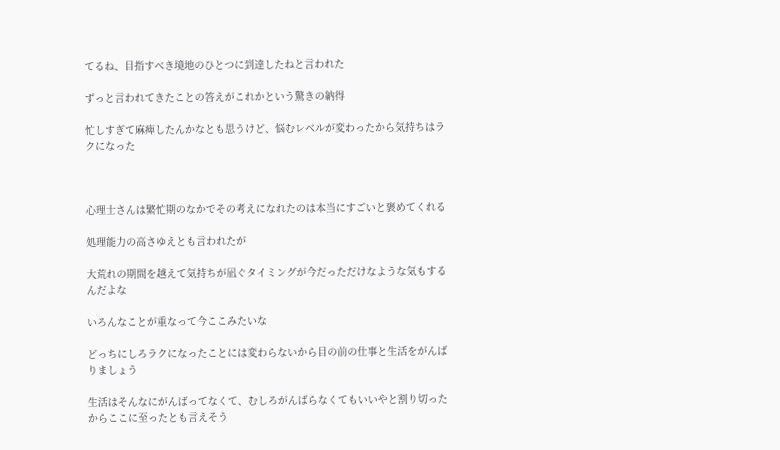てるね、目指すべき境地のひとつに到達したねと言われた

ずっと言われてきたことの答えがこれかという驚きの納得

忙しすぎて麻痺したんかなとも思うけど、悩むレベルが変わったから気持ちはラクになった



心理士さんは繁忙期のなかでその考えになれたのは本当にすごいと褒めてくれる

処理能力の高さゆえとも言われたが

大荒れの期間を越えて気持ちが凪ぐタイミングが今だっただけなような気もするんだよな

いろんなことが重なって今ここみたいな

どっちにしろラクになったことには変わらないから目の前の仕事と生活をがんばりましょう

生活はそんなにがんばってなくて、むしろがんばらなくてもいいやと割り切ったからここに至ったとも言えそう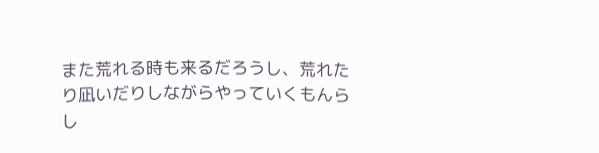また荒れる時も来るだろうし、荒れたり凪いだりしながらやっていくもんらし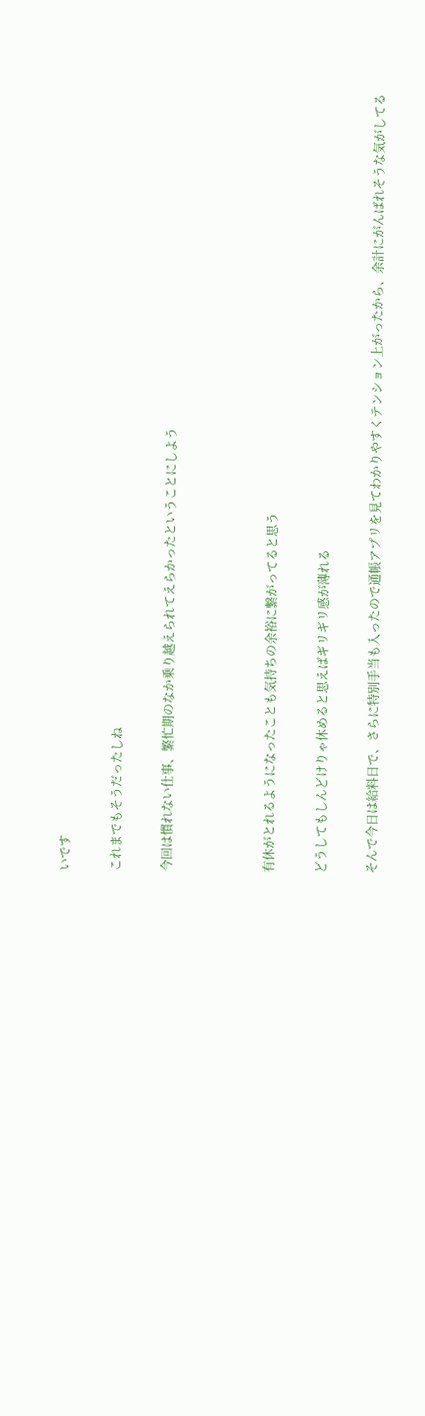いです

これまでもそうだったしね

今回は慣れない仕事、繁忙期のなか乗り越えられてえらかったということにしよう



有休がとれるようになったことも気持ちの余裕に繋がってると思う

どうしてもしんどけりゃ休めると思えばギリギリ感が薄れる

そんで今日は給料日で、さらに特別手当も入ったので通帳アプリを見てわかりやすくテンション上がったから、余計にがんばれそうな気がしてる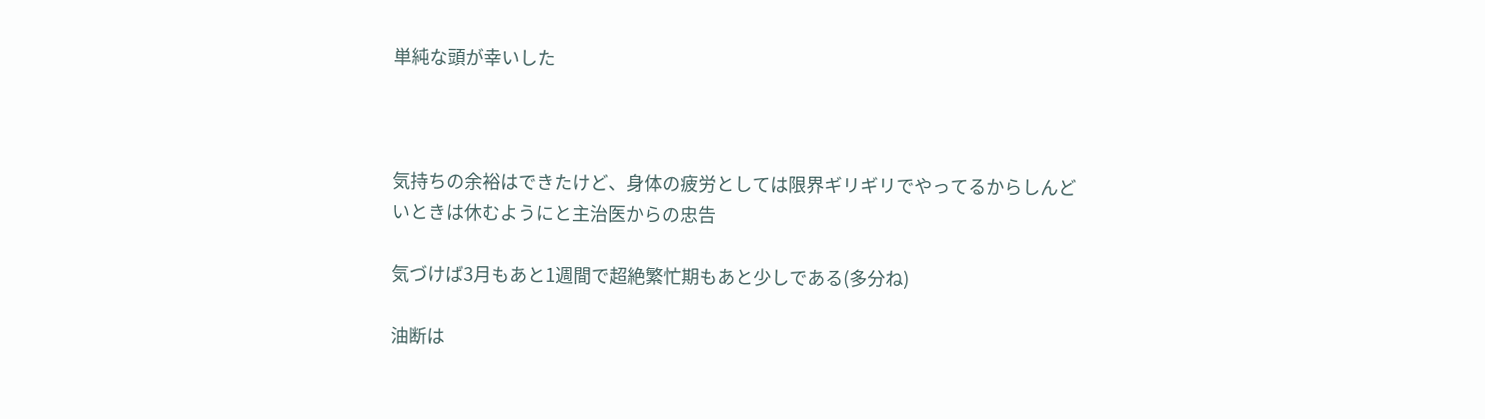単純な頭が幸いした



気持ちの余裕はできたけど、身体の疲労としては限界ギリギリでやってるからしんどいときは休むようにと主治医からの忠告

気づけば3月もあと1週間で超絶繁忙期もあと少しである(多分ね)

油断は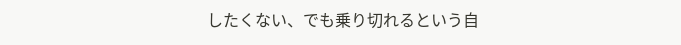したくない、でも乗り切れるという自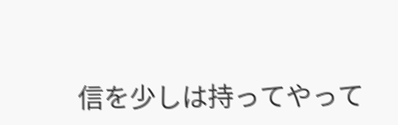信を少しは持ってやって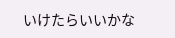いけたらいいかな